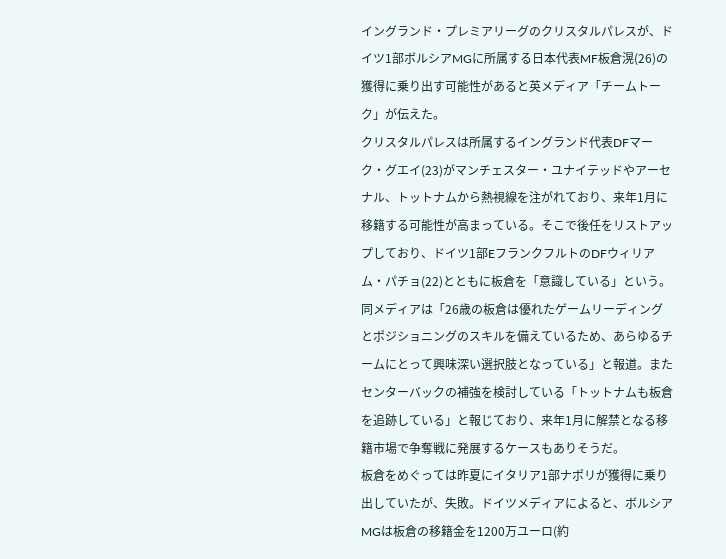イングランド・プレミアリーグのクリスタルパレスが、ドイツ1部ボルシアMGに所属する日本代表MF板倉滉(26)の獲得に乗り出す可能性があると英メディア「チームトーク」が伝えた。
クリスタルパレスは所属するイングランド代表DFマーク・グエイ(23)がマンチェスター・ユナイテッドやアーセナル、トットナムから熱視線を注がれており、来年1月に移籍する可能性が高まっている。そこで後任をリストアップしており、ドイツ1部EフランクフルトのDFウィリアム・パチョ(22)とともに板倉を「意識している」という。
同メディアは「26歳の板倉は優れたゲームリーディングとポジショニングのスキルを備えているため、あらゆるチームにとって興味深い選択肢となっている」と報道。またセンターバックの補強を検討している「トットナムも板倉を追跡している」と報じており、来年1月に解禁となる移籍市場で争奪戦に発展するケースもありそうだ。
板倉をめぐっては昨夏にイタリア1部ナポリが獲得に乗り出していたが、失敗。ドイツメディアによると、ボルシアMGは板倉の移籍金を1200万ユーロ(約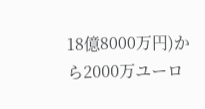18億8000万円)から2000万ユーロ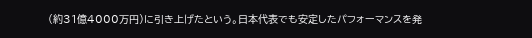(約31億4000万円)に引き上げたという。日本代表でも安定したパフォーマンスを発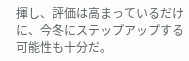揮し、評価は高まっているだけに、今冬にステップアップする可能性も十分だ。